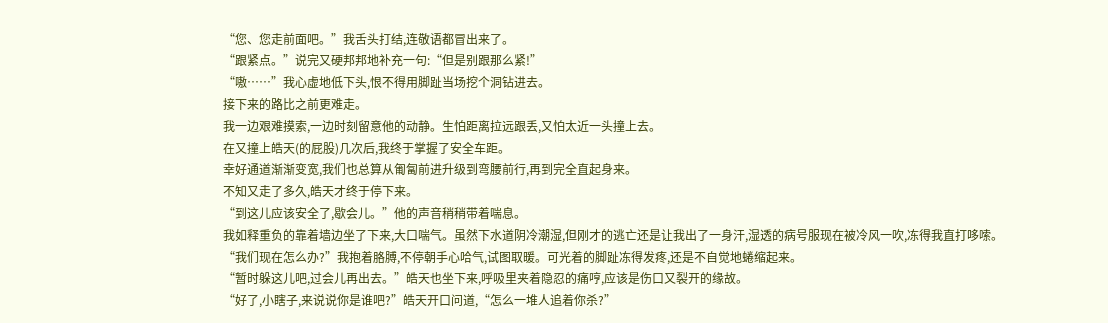“您、您走前面吧。”我舌头打结,连敬语都冒出来了。
“跟紧点。”说完又硬邦邦地补充一句:“但是别跟那么紧!”
“嗷……”我心虚地低下头,恨不得用脚趾当场挖个洞钻进去。
接下来的路比之前更难走。
我一边艰难摸索,一边时刻留意他的动静。生怕距离拉远跟丢,又怕太近一头撞上去。
在又撞上皓天(的屁股)几次后,我终于掌握了安全车距。
幸好通道渐渐变宽,我们也总算从匍匐前进升级到弯腰前行,再到完全直起身来。
不知又走了多久,皓天才终于停下来。
“到这儿应该安全了,歇会儿。”他的声音稍稍带着喘息。
我如释重负的靠着墙边坐了下来,大口喘气。虽然下水道阴冷潮湿,但刚才的逃亡还是让我出了一身汗,湿透的病号服现在被冷风一吹,冻得我直打哆嗦。
“我们现在怎么办?”我抱着胳膊,不停朝手心哈气,试图取暖。可光着的脚趾冻得发疼,还是不自觉地蜷缩起来。
“暂时躲这儿吧,过会儿再出去。”皓天也坐下来,呼吸里夹着隐忍的痛哼,应该是伤口又裂开的缘故。
“好了,小瞎子,来说说你是谁吧?”皓天开口问道,“怎么一堆人追着你杀?”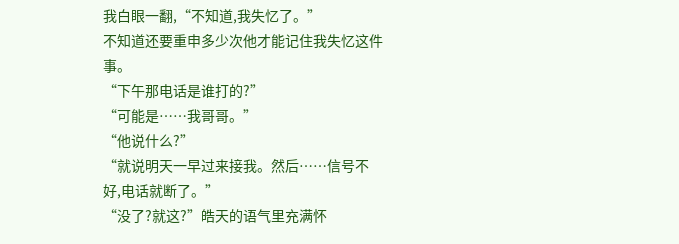我白眼一翻,“不知道,我失忆了。”
不知道还要重申多少次他才能记住我失忆这件事。
“下午那电话是谁打的?”
“可能是……我哥哥。”
“他说什么?”
“就说明天一早过来接我。然后……信号不好,电话就断了。”
“没了?就这?”皓天的语气里充满怀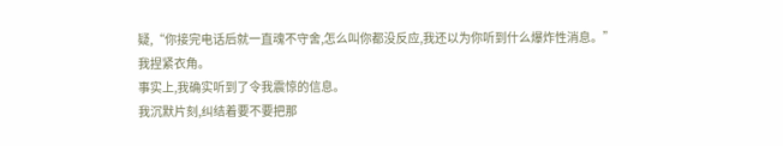疑,“你接完电话后就一直魂不守舍,怎么叫你都没反应,我还以为你听到什么爆炸性消息。”
我捏紧衣角。
事实上,我确实听到了令我震惊的信息。
我沉默片刻,纠结着要不要把那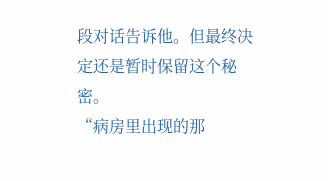段对话告诉他。但最终决定还是暂时保留这个秘密。
“病房里出现的那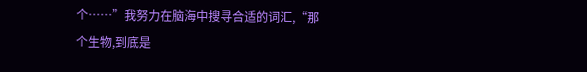个……”我努力在脑海中搜寻合适的词汇,“那个生物,到底是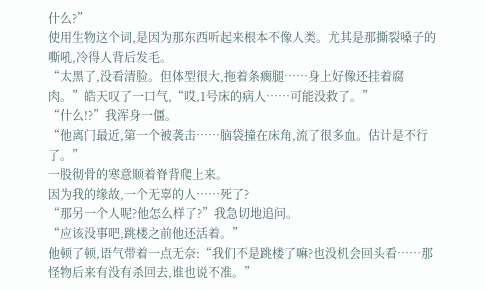什么?”
使用生物这个词,是因为那东西听起来根本不像人类。尤其是那撕裂嗓子的嘶吼,冷得人背后发毛。
“太黑了,没看清脸。但体型很大,拖着条瘸腿……身上好像还挂着腐肉。”皓天叹了一口气,“哎,1号床的病人……可能没救了。”
“什么!?”我浑身一僵。
“他离门最近,第一个被袭击……脑袋撞在床角,流了很多血。估计是不行了。”
一股彻骨的寒意顺着脊背爬上来。
因为我的缘故,一个无辜的人……死了?
“那另一个人呢?他怎么样了?”我急切地追问。
“应该没事吧,跳楼之前他还活着。”
他顿了顿,语气带着一点无奈:“我们不是跳楼了嘛?也没机会回头看……那怪物后来有没有杀回去,谁也说不准。”